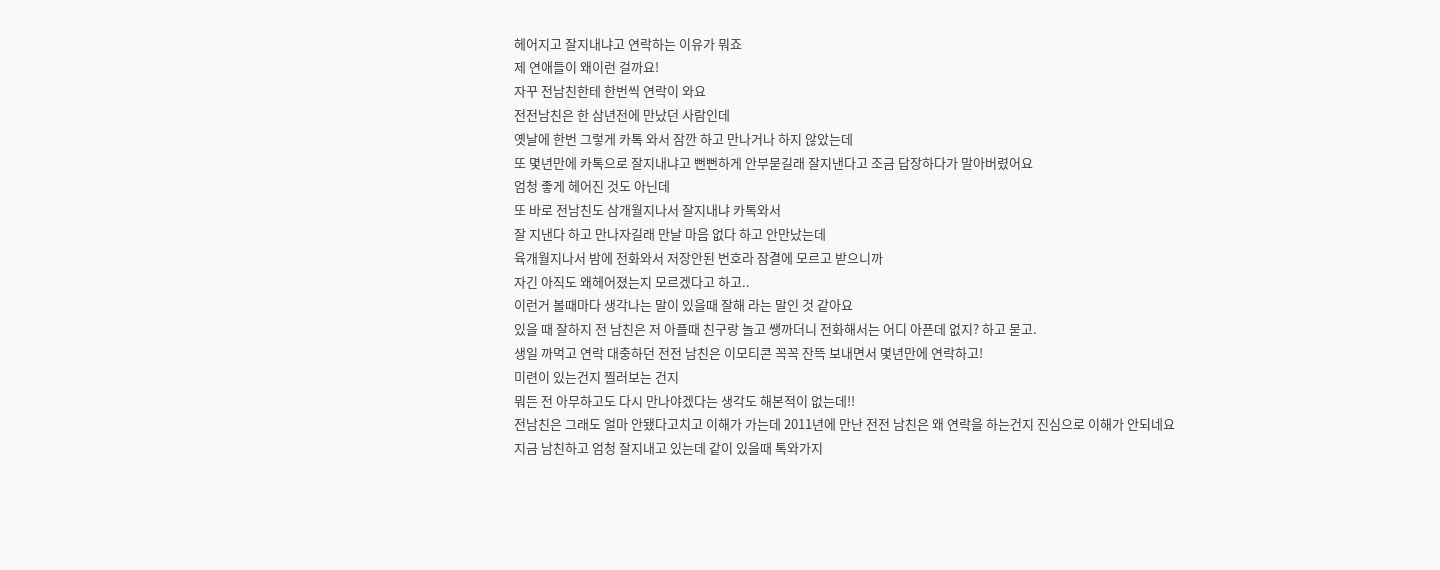헤어지고 잘지내냐고 연락하는 이유가 뭐죠
제 연애들이 왜이런 걸까요!
자꾸 전남친한테 한번씩 연락이 와요
전전남친은 한 삼년전에 만났던 사람인데
옛날에 한번 그렇게 카톡 와서 잠깐 하고 만나거나 하지 않았는데
또 몇년만에 카톡으로 잘지내냐고 뻔뻔하게 안부묻길래 잘지낸다고 조금 답장하다가 말아버렸어요
엄청 좋게 헤어진 것도 아닌데
또 바로 전남친도 삼개월지나서 잘지내냐 카톡와서
잘 지낸다 하고 만나자길래 만날 마음 없다 하고 안만났는데
육개월지나서 밤에 전화와서 저장안된 번호라 잠결에 모르고 받으니까
자긴 아직도 왜헤어졌는지 모르겠다고 하고..
이런거 볼때마다 생각나는 말이 있을때 잘해 라는 말인 것 같아요
있을 때 잘하지 전 남친은 저 아플때 친구랑 놀고 쌩까더니 전화해서는 어디 아픈데 없지? 하고 묻고.
생일 까먹고 연락 대충하던 전전 남친은 이모티콘 꼭꼭 잔뜩 보내면서 몇년만에 연락하고!
미련이 있는건지 찔러보는 건지
뭐든 전 아무하고도 다시 만나야겠다는 생각도 해본적이 없는데!!
전남친은 그래도 얼마 안됐다고치고 이해가 가는데 2011년에 만난 전전 남친은 왜 연락을 하는건지 진심으로 이해가 안되네요
지금 남친하고 엄청 잘지내고 있는데 같이 있을때 톡와가지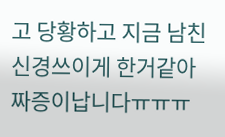고 당황하고 지금 남친 신경쓰이게 한거같아 짜증이납니다ㅠㅠㅠ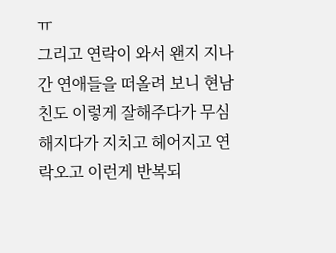ㅠ
그리고 연락이 와서 왠지 지나간 연애들을 떠올려 보니 현남친도 이렇게 잘해주다가 무심해지다가 지치고 헤어지고 연락오고 이런게 반복되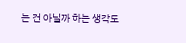는 건 아닐까 하는 생각도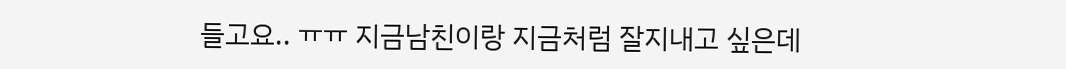들고요.. ㅠㅠ 지금남친이랑 지금처럼 잘지내고 싶은데